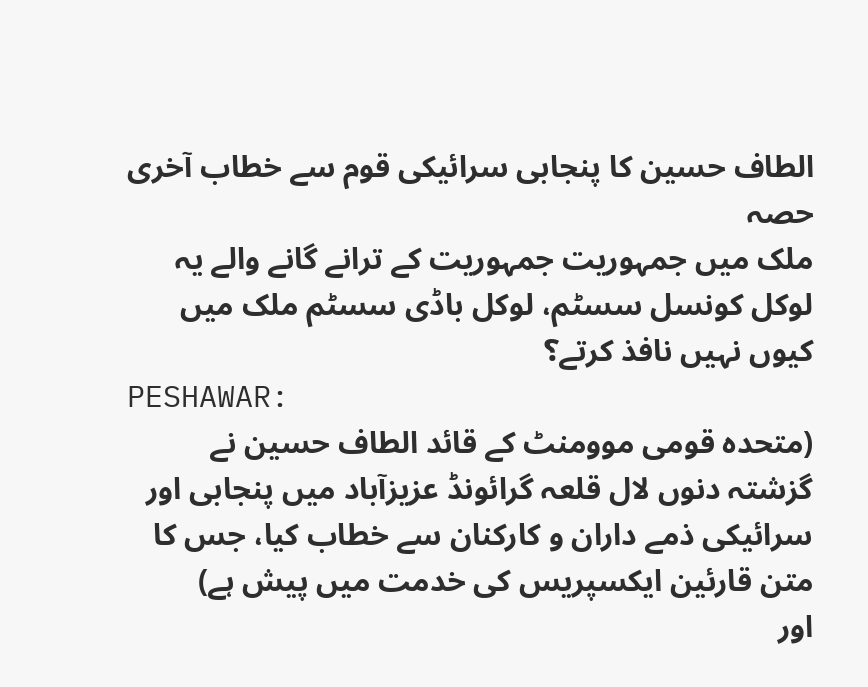الطاف حسین کا پنجابی سرائیکی قوم سے خطاب آخری حصہ
ملک میں جمہوریت جمہوریت کے ترانے گانے والے یہ لوکل کونسل سسٹم، لوکل باڈی سسٹم ملک میں کیوں نہیں نافذ کرتے؟
PESHAWAR:
(متحدہ قومی موومنٹ کے قائد الطاف حسین نے گزشتہ دنوں لال قلعہ گرائونڈ عزیزآباد میں پنجابی اور سرائیکی ذمے داران و کارکنان سے خطاب کیا، جس کا متن قارئین ایکسپریس کی خدمت میں پیش ہے)
اور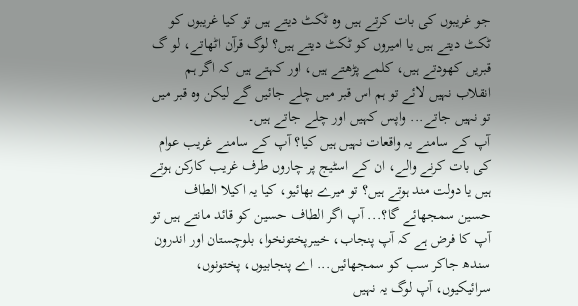جو غریبوں کی بات کرتے ہیں وہ ٹکٹ دیتے ہیں تو کیا غریبوں کو ٹکٹ دیتے ہیں یا امیروں کو ٹکٹ دیتے ہیں؟ لوگ قرآن اٹھاتے، لو گ قبریں کھودتے ہیں، کلمے پڑھتے ہیں، اور کہتے ہیں کہ اگر ہم انقلاب نہیں لائے تو ہم اس قبر میں چلے جائیں گے لیکن وہ قبر میں تو نہیں جاتے... واپس کہیں اور چلے جاتے ہیں۔
آپ کے سامنے یہ واقعات نہیں ہیں کیا؟ آپ کے سامنے غریب عوام کی بات کرنے والے، ان کے اسٹیج پر چاروں طرف غریب کارکن ہوتے ہیں یا دولت مند ہوتے ہیں؟ تو میرے بھائیو، کیا یہ اکیلا الطاف حسین سمجھائے گا؟... آپ اگر الطاف حسین کو قائد مانتے ہیں تو آپ کا فرض ہے کہ آپ پنجاب، خیبرپختونخوا، بلوچستان اور اندرون سندھ جاکر سب کو سمجھائیں... اے پنجابیوں، پختونوں، سرائیکیوں، آپ لوگ یہ نہیں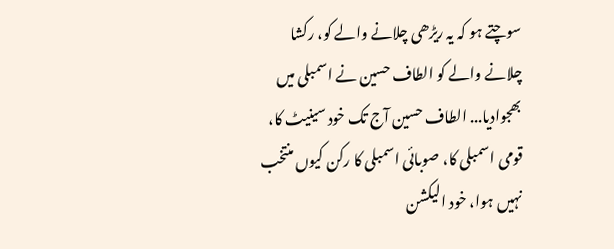سوچتے ہو کہ یہ ریڑھی چلانے والے کو، رکشا چلانے والے کو الطاف حسین نے اسمبلی میں بھجوادیا... الطاف حسین آج تک خود سینیٹ کا، قومی اسمبلی کا، صوبائی اسمبلی کا رکن کیوں منتخب نہیں ہوا، خود الیکشن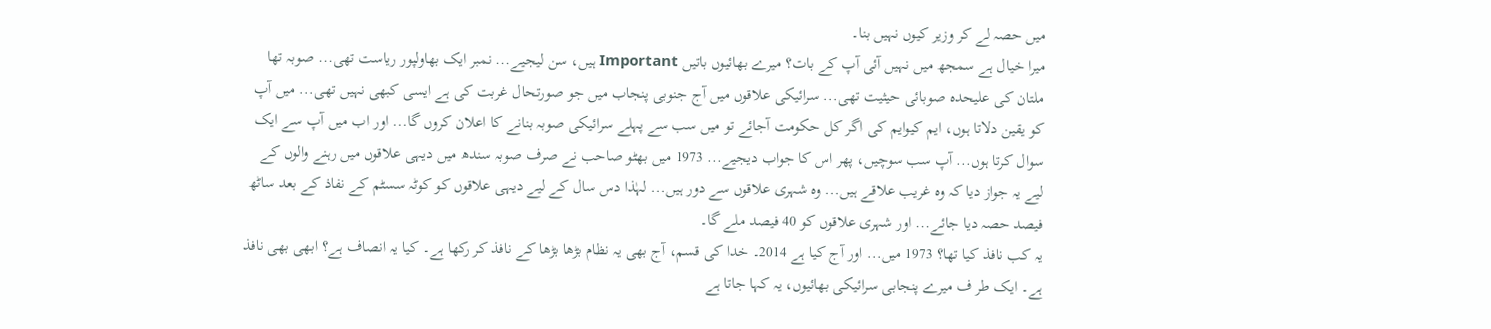میں حصہ لے کر وزیر کیوں نہیں بنا۔
میرا خیال ہے سمجھ میں نہیں آئی آپ کے بات؟ میرے بھائیوں باتیں Important ہیں، سن لیجیے... نمبر ایک بھاولپور ریاست تھی... صوبہ تھا ملتان کی علیحدہ صوبائی حیثیت تھی... سرائیکی علاقوں میں آج جنوبی پنجاب میں جو صورتحال غربت کی ہے ایسی کبھی نہیں تھی... میں آپ کو یقین دلاتا ہوں، ایم کیوایم کی اگر کل حکومت آجائے تو میں سب سے پہلے سرائیکی صوبہ بنانے کا اعلان کروں گا... اور اب میں آپ سے ایک سوال کرتا ہوں... آپ سب سوچیں، پھر اس کا جواب دیجیے... 1973 میں بھٹو صاحب نے صرف صوبہ سندھ میں دیہی علاقوں میں رہنے والوں کے لیے یہ جواز دیا کہ وہ غریب علاقے ہیں... وہ شہری علاقوں سے دور ہیں... لہٰذا دس سال کے لیے دیہی علاقوں کو کوٹہ سسٹم کے نفاذ کے بعد ساٹھ فیصد حصہ دیا جائے... اور شہری علاقوں کو 40 فیصد ملے گا۔
یہ کب نافذ کیا تھا؟ 1973 میں... اور آج کیا ہے 2014۔ خدا کی قسم، آج بھی یہ نظام بڑھا بڑھا کے نافذ کر رکھا ہے۔ کیا یہ انصاف ہے؟ ابھی بھی نافذ ہے۔ ایک طر ف میرے پنجابی سرائیکی بھائیوں، یہ کہا جاتا ہے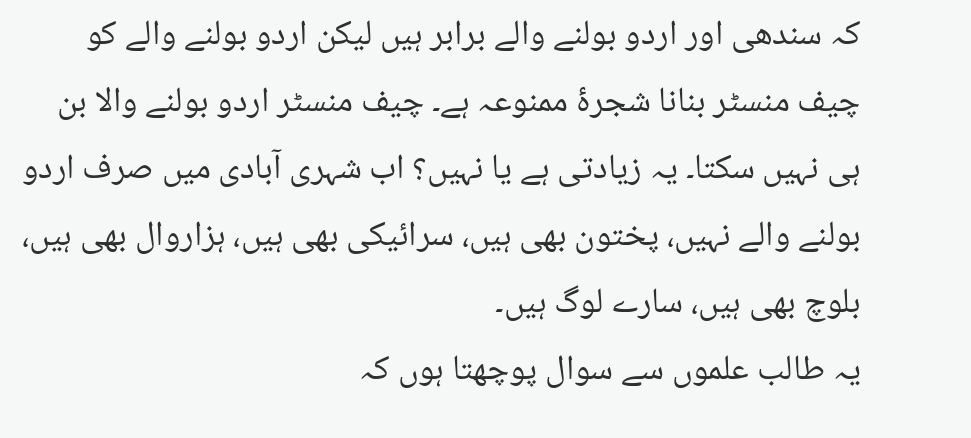کہ سندھی اور اردو بولنے والے برابر ہیں لیکن اردو بولنے والے کو چیف منسٹر بنانا شجرۂ ممنوعہ ہے۔ چیف منسٹر اردو بولنے والا بن ہی نہیں سکتا۔ یہ زیادتی ہے یا نہیں؟ اب شہری آبادی میں صرف اردو بولنے والے نہیں، پختون بھی ہیں، سرائیکی بھی ہیں، ہزاروال بھی ہیں، بلوچ بھی ہیں، سارے لوگ ہیں۔
یہ طالب علموں سے سوال پوچھتا ہوں کہ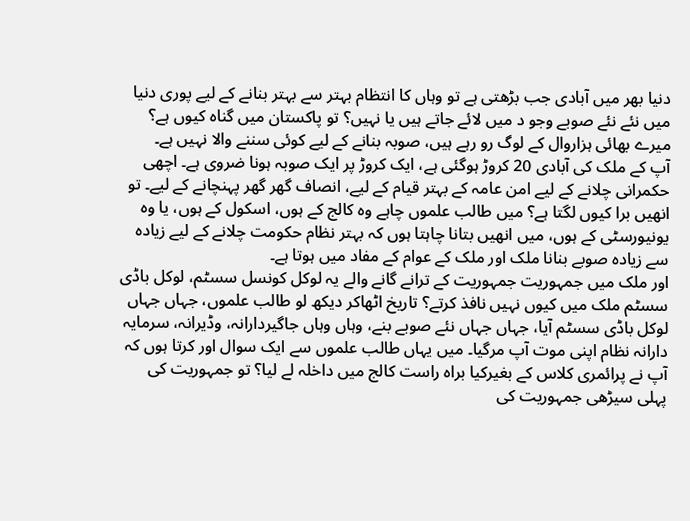دنیا بھر میں آبادی جب بڑھتی ہے تو وہاں کا انتظام بہتر سے بہتر بنانے کے لیے پوری دنیا میں نئے نئے صوبے وجو د میں لائے جاتے ہیں یا نہیں؟ تو پاکستان میں گناہ کیوں ہے؟ میرے بھائی ہزاروال کے لوگ رو رہے ہیں، صوبہ بنانے کے لیے کوئی سننے والا نہیں ہے۔
آپ کے ملک کی آبادی 20 کروڑ ہوگئی ہے، ایک کروڑ پر ایک صوبہ ہونا ضروی ہے۔ اچھی حکمرانی چلانے کے لیے امن عامہ کے بہتر قیام کے لیے، انصاف گھر گھر پہنچانے کے لیے۔ تو انھیں برا کیوں لگتا ہے؟ میں طالب علموں چاہے وہ کالج کے ہوں، اسکول کے ہوں، یا وہ یونیورسٹی کے ہوں، میں انھیں بتانا چاہتا ہوں کہ بہتر نظام حکومت چلانے کے لیے زیادہ سے زیادہ صوبے بنانا ملک اور ملک کے عوام کے مفاد میں ہوتا ہے۔
اور ملک میں جمہوریت جمہوریت کے ترانے گانے والے یہ لوکل کونسل سسٹم، لوکل باڈی سسٹم ملک میں کیوں نہیں نافذ کرتے؟ تاریخ اٹھاکر دیکھ لو طالب علموں، جہاں جہاں لوکل باڈی سسٹم آیا، جہاں جہاں نئے صوبے بنے، وہاں وہاں جاگیردارانہ، وڈیرانہ، سرمایہ دارانہ نظام اپنی موت آپ مرگیا۔ میں یہاں طالب علموں سے ایک سوال اور کرتا ہوں کہ آپ نے پرائمری کلاس کے بغیرکیا براہ راست کالج میں داخلہ لے لیا؟ تو جمہوریت کی پہلی سیڑھی جمہوریت کی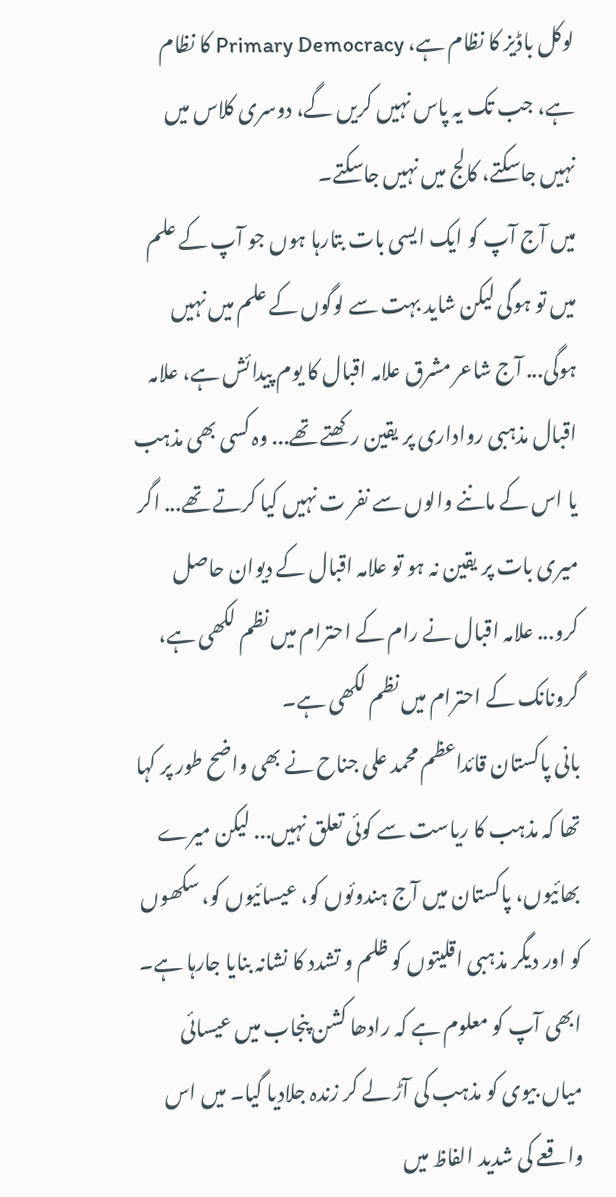لوکل باڈیز کا نظام ہے، Primary Democracy کا نظام ہے، جب تک یہ پاس نہیں کریں گے، دوسری کلاس میں نہیں جاسکتے، کالج میں نہیں جاسکتے۔
میں آج آپ کو ایک ایسی بات بتارہا ہوں جو آپ کے علم میں تو ہوگی لیکن شاید بہت سے لوگوں کے علم میں نہیں ہوگی... آج شاعر مشرق علامہ اقبال کا یوم پیدائش ہے، علامہ اقبال مذہبی رواداری پر یقین رکھتے تھے... وہ کسی بھی مذہب یا اس کے ماننے والوں سے نفر ت نہیں کیا کرتے تھے... اگر میری بات پر یقین نہ ہو تو علامہ اقبال کے دیوان حاصل کرو... علامہ اقبال نے رام کے احترام میں نظم لکھی ہے، گرونانک کے احترام میں نظم لکھی ہے۔
بانی پاکستان قائداعظم محمد علی جناح نے بھی واضح طور پر کہا تھا کہ مذہب کا ریاست سے کوئی تعلق نہیں... لیکن میرے بھائیوں، پاکستان میں آج ہندوئوں کو، عیسائیوں کو، سکھوں کو اور دیگر مذہبی اقلیتوں کو ظلم و تشدد کا نشانہ بنایا جارہا ہے۔ ابھی آپ کو معلوم ہے کہ رادھا کشن پنجاب میں عیسائی میاں بیوی کو مذہب کی آڑ لے کر زندہ جلادیا گیا۔ میں اس واقعے کی شدید الفاظ میں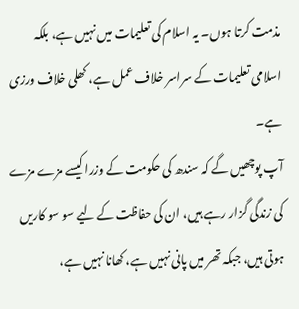مذمت کرتا ہوں۔ یہ اسلام کی تعلیمات میں نہیں ہے، بلکہ اسلامی تعلیمات کے سراسر خلاف عمل ہے، کھلی خلاف ورزی ہے۔
آپ پوچھیں گے کہ سندھ کی حکومت کے وزرا کیسے مزے مزے کی زندگی گزار رہے ہیں، ان کی حفاظت کے لیے سو سو کاریں ہوتی ہیں، جبکہ تھر میں پانی نہیں ہے، کھانا نہیں ہے،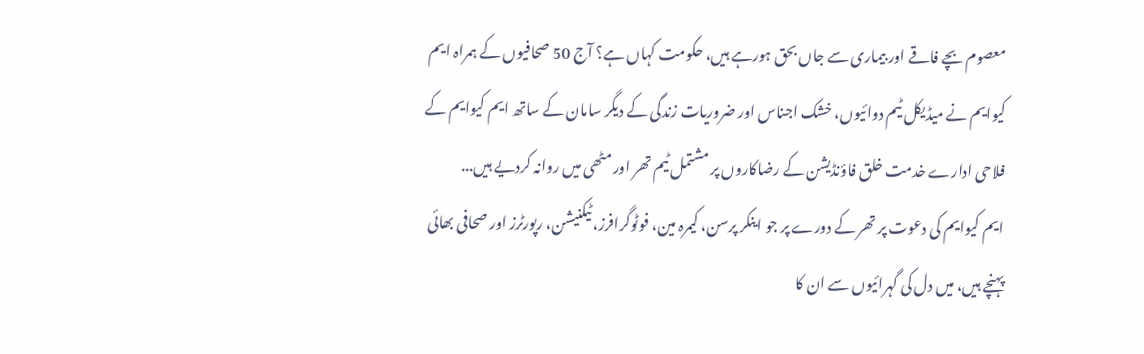معصوم بچے فاقے اور بیماری سے جاں بحق ہورہے ہیں، حکومت کہاں ہے؟ آج 50 صحافیوں کے ہمراہ ایم کیوایم نے میڈیکل ٹیم دوائیوں، خشک اجناس اور ضروریات زندگی کے دیگر سامان کے ساتھ ایم کیوایم کے فلاحی ادارے خدمت خلق فاؤنڈیشن کے رضاکاروں پر مشتمل ٹیم تھر اور مٹھی میں روانہ کردیے ہیں...
ایم کیوایم کی دعوت پر تھر کے دورے پر جو اینکر پرسن، کیمرہ مین، فوٹوگرافرز، ٹیکنیشن، رپورٹرز اور صحافی بھائی پہنچے ہیں، میں دل کی گہرائیوں سے ان کا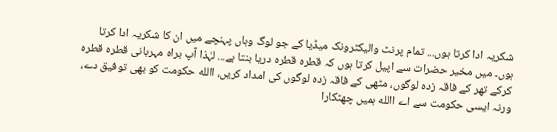شکریہ ادا کرتا ہوں... تمام پرنٹ والیکٹرونک میڈیا کے جو لوگ وہاں پہنچے میں ان کا شکریہ ادا کرتا ہوں۔ میں مخیر حضرات سے اپیل کرتا ہوں کہ قطرہ قطرہ دریا بنتا ہے... لہٰذا آپ براہ مہربانی قطرہ قطرہ کرکے تھر کے فاقہ زدہ لوگوں، مٹھی کے فاقہ زدہ لوگوں کی امداد کریں، االله حکومت کو بھی توفیق دے، ورنہ ایسی حکومت سے اے االله ہمیں چھٹکارا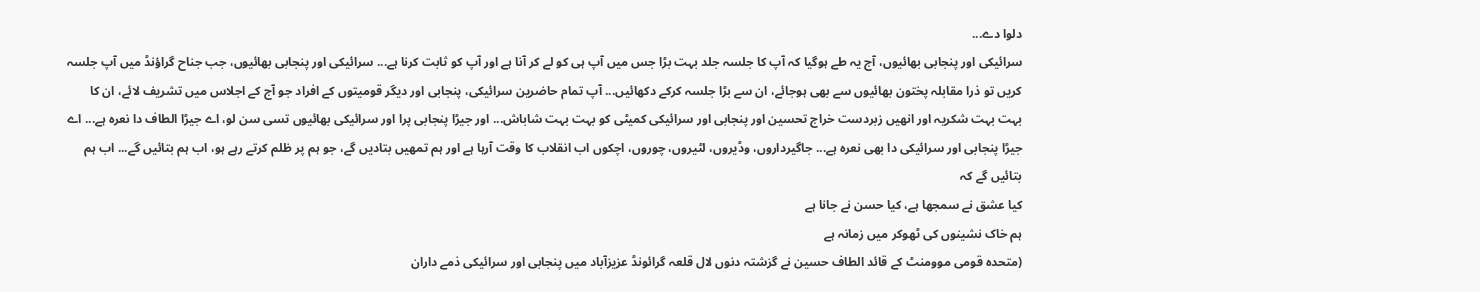دلوا دے...
سرائیکی اور پنجابی بھائیوں، آج یہ طے ہوگیا کہ آپ کا جلسہ جلد بہت بڑا جس میں آپ ہی کو لے کر آنا ہے اور آپ کو ثابت کرنا ہے... سرائیکی اور پنجابی بھائیوں، جب جناح گراؤنڈ میں آپ جلسہ کریں تو ذرا مقابلہ پختون بھائیوں سے بھی ہوجائے، ان سے بڑا جلسہ کرکے دکھائیں... آپ تمام حاضرین سرائیکی، پنجابی اور دیگر قومیتوں کے افراد جو آج کے اجلاس میں تشریف لائے، ان کا بہت بہت شکریہ اور انھیں زبردست خراج تحسین اور پنجابی اور سرائیکی کمیٹی کو بہت بہت شاباش... اور جیڑا پنجابی پرا اور سرائیکی بھائیوں تسی سن لو، اے جیڑا الطاف دا نعرہ ہے... اے جیڑا پنجابی اور سرائیکی دا بھی نعرہ ہے... جاگیرداروں، وڈیروں، لٹیروں، چوروں، اچکوں اب انقلاب کا وقت آرہا ہے اور ہم تمھیں بتادیں گے، جو ہم پر ظلم کرتے رہے ہو، اب ہم بتائیں گے... اب ہم بتائیں گے کہ
کیا عشق نے سمجھا ہے، کیا حسن نے جانا ہے
ہم خاک نشینوں کی ٹھوکر میں زمانہ ہے
(متحدہ قومی موومنٹ کے قائد الطاف حسین نے گزشتہ دنوں لال قلعہ گرائونڈ عزیزآباد میں پنجابی اور سرائیکی ذمے داران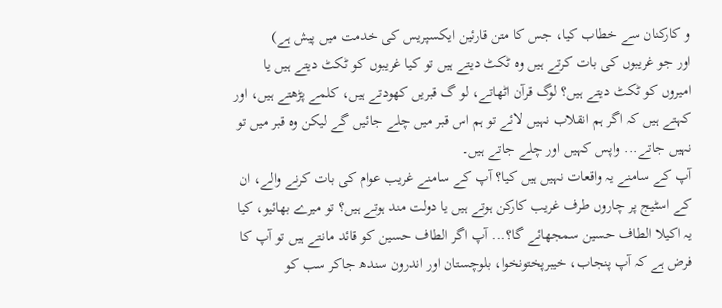و کارکنان سے خطاب کیا، جس کا متن قارئین ایکسپریس کی خدمت میں پیش ہے)
اور جو غریبوں کی بات کرتے ہیں وہ ٹکٹ دیتے ہیں تو کیا غریبوں کو ٹکٹ دیتے ہیں یا امیروں کو ٹکٹ دیتے ہیں؟ لوگ قرآن اٹھاتے، لو گ قبریں کھودتے ہیں، کلمے پڑھتے ہیں، اور کہتے ہیں کہ اگر ہم انقلاب نہیں لائے تو ہم اس قبر میں چلے جائیں گے لیکن وہ قبر میں تو نہیں جاتے... واپس کہیں اور چلے جاتے ہیں۔
آپ کے سامنے یہ واقعات نہیں ہیں کیا؟ آپ کے سامنے غریب عوام کی بات کرنے والے، ان کے اسٹیج پر چاروں طرف غریب کارکن ہوتے ہیں یا دولت مند ہوتے ہیں؟ تو میرے بھائیو، کیا یہ اکیلا الطاف حسین سمجھائے گا؟... آپ اگر الطاف حسین کو قائد مانتے ہیں تو آپ کا فرض ہے کہ آپ پنجاب، خیبرپختونخوا، بلوچستان اور اندرون سندھ جاکر سب کو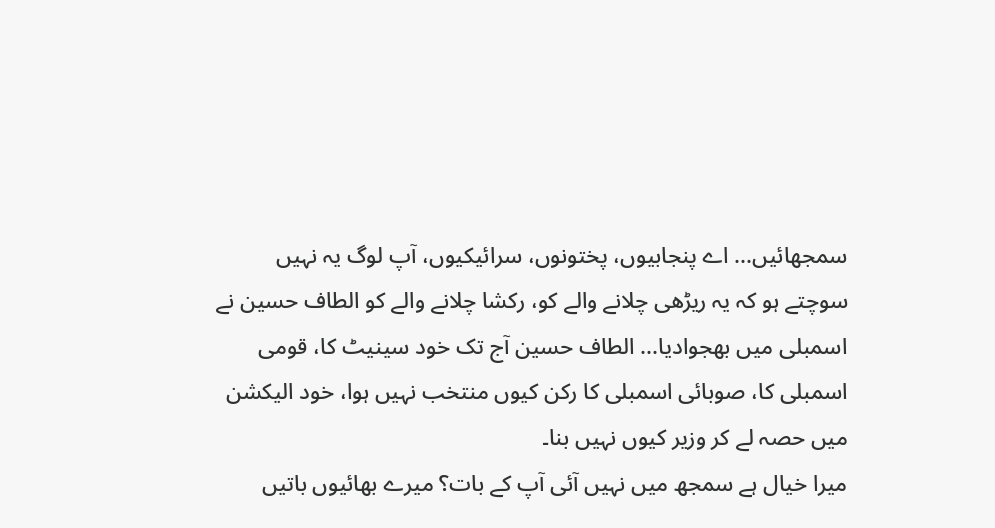سمجھائیں... اے پنجابیوں، پختونوں، سرائیکیوں، آپ لوگ یہ نہیں سوچتے ہو کہ یہ ریڑھی چلانے والے کو، رکشا چلانے والے کو الطاف حسین نے اسمبلی میں بھجوادیا... الطاف حسین آج تک خود سینیٹ کا، قومی اسمبلی کا، صوبائی اسمبلی کا رکن کیوں منتخب نہیں ہوا، خود الیکشن میں حصہ لے کر وزیر کیوں نہیں بنا۔
میرا خیال ہے سمجھ میں نہیں آئی آپ کے بات؟ میرے بھائیوں باتیں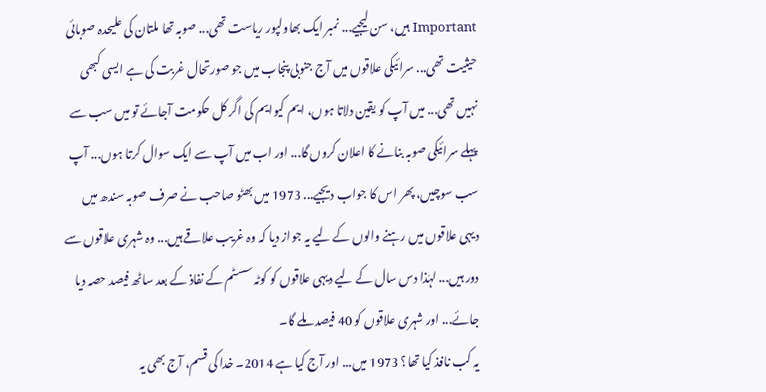Important ہیں، سن لیجیے... نمبر ایک بھاولپور ریاست تھی... صوبہ تھا ملتان کی علیحدہ صوبائی حیثیت تھی... سرائیکی علاقوں میں آج جنوبی پنجاب میں جو صورتحال غربت کی ہے ایسی کبھی نہیں تھی... میں آپ کو یقین دلاتا ہوں، ایم کیوایم کی اگر کل حکومت آجائے تو میں سب سے پہلے سرائیکی صوبہ بنانے کا اعلان کروں گا... اور اب میں آپ سے ایک سوال کرتا ہوں... آپ سب سوچیں، پھر اس کا جواب دیجیے... 1973 میں بھٹو صاحب نے صرف صوبہ سندھ میں دیہی علاقوں میں رہنے والوں کے لیے یہ جواز دیا کہ وہ غریب علاقے ہیں... وہ شہری علاقوں سے دور ہیں... لہٰذا دس سال کے لیے دیہی علاقوں کو کوٹہ سسٹم کے نفاذ کے بعد ساٹھ فیصد حصہ دیا جائے... اور شہری علاقوں کو 40 فیصد ملے گا۔
یہ کب نافذ کیا تھا؟ 1973 میں... اور آج کیا ہے 2014۔ خدا کی قسم، آج بھی یہ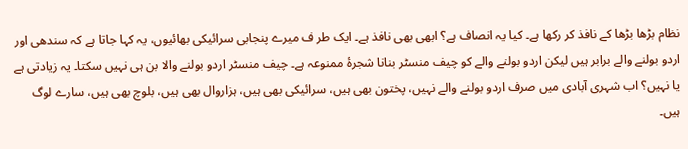نظام بڑھا بڑھا کے نافذ کر رکھا ہے۔ کیا یہ انصاف ہے؟ ابھی بھی نافذ ہے۔ ایک طر ف میرے پنجابی سرائیکی بھائیوں، یہ کہا جاتا ہے کہ سندھی اور اردو بولنے والے برابر ہیں لیکن اردو بولنے والے کو چیف منسٹر بنانا شجرۂ ممنوعہ ہے۔ چیف منسٹر اردو بولنے والا بن ہی نہیں سکتا۔ یہ زیادتی ہے یا نہیں؟ اب شہری آبادی میں صرف اردو بولنے والے نہیں، پختون بھی ہیں، سرائیکی بھی ہیں، ہزاروال بھی ہیں، بلوچ بھی ہیں، سارے لوگ ہیں۔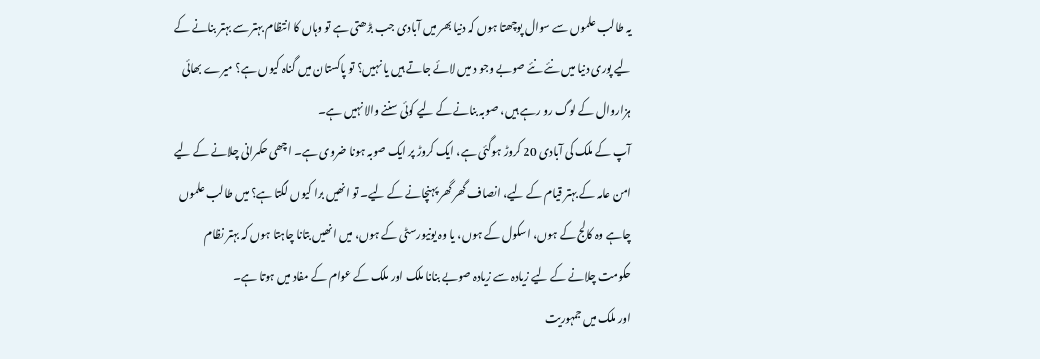یہ طالب علموں سے سوال پوچھتا ہوں کہ دنیا بھر میں آبادی جب بڑھتی ہے تو وہاں کا انتظام بہتر سے بہتر بنانے کے لیے پوری دنیا میں نئے نئے صوبے وجو د میں لائے جاتے ہیں یا نہیں؟ تو پاکستان میں گناہ کیوں ہے؟ میرے بھائی ہزاروال کے لوگ رو رہے ہیں، صوبہ بنانے کے لیے کوئی سننے والا نہیں ہے۔
آپ کے ملک کی آبادی 20 کروڑ ہوگئی ہے، ایک کروڑ پر ایک صوبہ ہونا ضروی ہے۔ اچھی حکمرانی چلانے کے لیے امن عامہ کے بہتر قیام کے لیے، انصاف گھر گھر پہنچانے کے لیے۔ تو انھیں برا کیوں لگتا ہے؟ میں طالب علموں چاہے وہ کالج کے ہوں، اسکول کے ہوں، یا وہ یونیورسٹی کے ہوں، میں انھیں بتانا چاہتا ہوں کہ بہتر نظام حکومت چلانے کے لیے زیادہ سے زیادہ صوبے بنانا ملک اور ملک کے عوام کے مفاد میں ہوتا ہے۔
اور ملک میں جمہوریت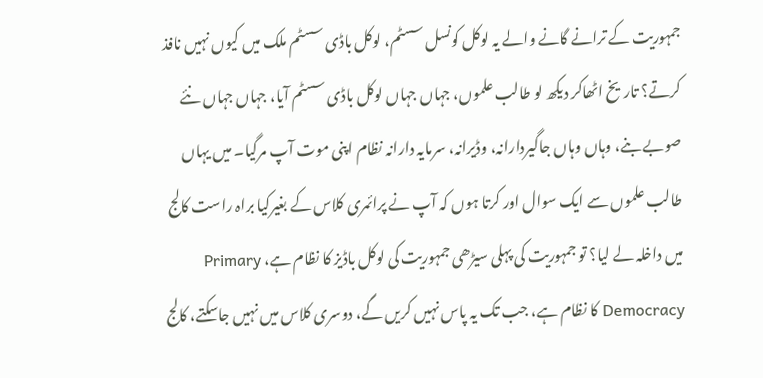جمہوریت کے ترانے گانے والے یہ لوکل کونسل سسٹم، لوکل باڈی سسٹم ملک میں کیوں نہیں نافذ کرتے؟ تاریخ اٹھاکر دیکھ لو طالب علموں، جہاں جہاں لوکل باڈی سسٹم آیا، جہاں جہاں نئے صوبے بنے، وہاں وہاں جاگیردارانہ، وڈیرانہ، سرمایہ دارانہ نظام اپنی موت آپ مرگیا۔ میں یہاں طالب علموں سے ایک سوال اور کرتا ہوں کہ آپ نے پرائمری کلاس کے بغیرکیا براہ راست کالج میں داخلہ لے لیا؟ تو جمہوریت کی پہلی سیڑھی جمہوریت کی لوکل باڈیز کا نظام ہے، Primary Democracy کا نظام ہے، جب تک یہ پاس نہیں کریں گے، دوسری کلاس میں نہیں جاسکتے، کالج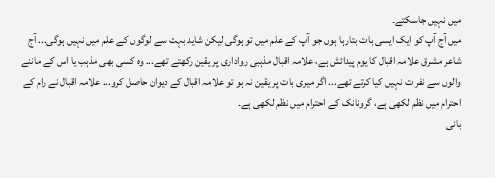میں نہیں جاسکتے۔
میں آج آپ کو ایک ایسی بات بتارہا ہوں جو آپ کے علم میں تو ہوگی لیکن شاید بہت سے لوگوں کے علم میں نہیں ہوگی... آج شاعر مشرق علامہ اقبال کا یوم پیدائش ہے، علامہ اقبال مذہبی رواداری پر یقین رکھتے تھے... وہ کسی بھی مذہب یا اس کے ماننے والوں سے نفر ت نہیں کیا کرتے تھے... اگر میری بات پر یقین نہ ہو تو علامہ اقبال کے دیوان حاصل کرو... علامہ اقبال نے رام کے احترام میں نظم لکھی ہے، گرونانک کے احترام میں نظم لکھی ہے۔
بانی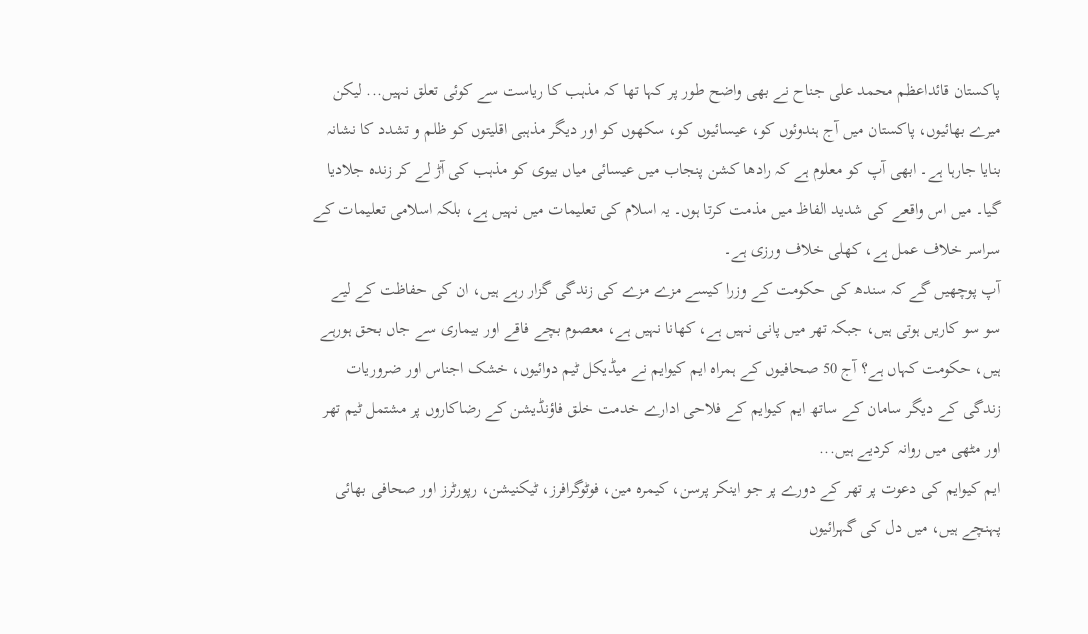پاکستان قائداعظم محمد علی جناح نے بھی واضح طور پر کہا تھا کہ مذہب کا ریاست سے کوئی تعلق نہیں... لیکن میرے بھائیوں، پاکستان میں آج ہندوئوں کو، عیسائیوں کو، سکھوں کو اور دیگر مذہبی اقلیتوں کو ظلم و تشدد کا نشانہ بنایا جارہا ہے۔ ابھی آپ کو معلوم ہے کہ رادھا کشن پنجاب میں عیسائی میاں بیوی کو مذہب کی آڑ لے کر زندہ جلادیا گیا۔ میں اس واقعے کی شدید الفاظ میں مذمت کرتا ہوں۔ یہ اسلام کی تعلیمات میں نہیں ہے، بلکہ اسلامی تعلیمات کے سراسر خلاف عمل ہے، کھلی خلاف ورزی ہے۔
آپ پوچھیں گے کہ سندھ کی حکومت کے وزرا کیسے مزے مزے کی زندگی گزار رہے ہیں، ان کی حفاظت کے لیے سو سو کاریں ہوتی ہیں، جبکہ تھر میں پانی نہیں ہے، کھانا نہیں ہے، معصوم بچے فاقے اور بیماری سے جاں بحق ہورہے ہیں، حکومت کہاں ہے؟ آج 50 صحافیوں کے ہمراہ ایم کیوایم نے میڈیکل ٹیم دوائیوں، خشک اجناس اور ضروریات زندگی کے دیگر سامان کے ساتھ ایم کیوایم کے فلاحی ادارے خدمت خلق فاؤنڈیشن کے رضاکاروں پر مشتمل ٹیم تھر اور مٹھی میں روانہ کردیے ہیں...
ایم کیوایم کی دعوت پر تھر کے دورے پر جو اینکر پرسن، کیمرہ مین، فوٹوگرافرز، ٹیکنیشن، رپورٹرز اور صحافی بھائی پہنچے ہیں، میں دل کی گہرائیوں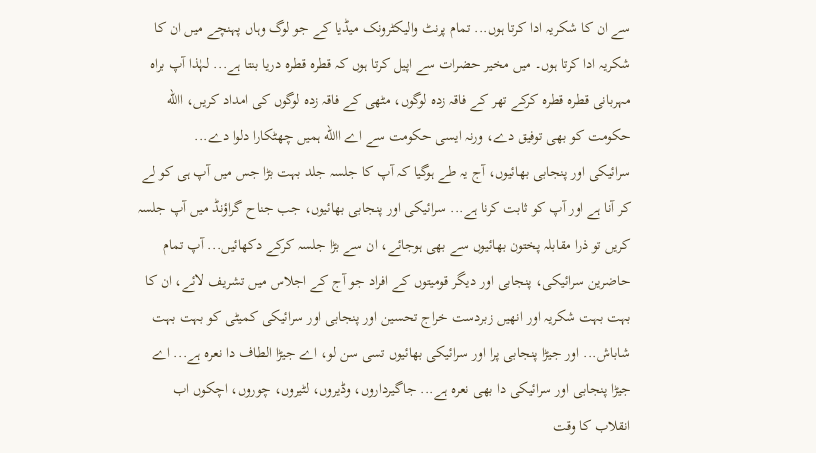سے ان کا شکریہ ادا کرتا ہوں... تمام پرنٹ والیکٹرونک میڈیا کے جو لوگ وہاں پہنچے میں ان کا شکریہ ادا کرتا ہوں۔ میں مخیر حضرات سے اپیل کرتا ہوں کہ قطرہ قطرہ دریا بنتا ہے... لہٰذا آپ براہ مہربانی قطرہ قطرہ کرکے تھر کے فاقہ زدہ لوگوں، مٹھی کے فاقہ زدہ لوگوں کی امداد کریں، االله حکومت کو بھی توفیق دے، ورنہ ایسی حکومت سے اے االله ہمیں چھٹکارا دلوا دے...
سرائیکی اور پنجابی بھائیوں، آج یہ طے ہوگیا کہ آپ کا جلسہ جلد بہت بڑا جس میں آپ ہی کو لے کر آنا ہے اور آپ کو ثابت کرنا ہے... سرائیکی اور پنجابی بھائیوں، جب جناح گراؤنڈ میں آپ جلسہ کریں تو ذرا مقابلہ پختون بھائیوں سے بھی ہوجائے، ان سے بڑا جلسہ کرکے دکھائیں... آپ تمام حاضرین سرائیکی، پنجابی اور دیگر قومیتوں کے افراد جو آج کے اجلاس میں تشریف لائے، ان کا بہت بہت شکریہ اور انھیں زبردست خراج تحسین اور پنجابی اور سرائیکی کمیٹی کو بہت بہت شاباش... اور جیڑا پنجابی پرا اور سرائیکی بھائیوں تسی سن لو، اے جیڑا الطاف دا نعرہ ہے... اے جیڑا پنجابی اور سرائیکی دا بھی نعرہ ہے... جاگیرداروں، وڈیروں، لٹیروں، چوروں، اچکوں اب انقلاب کا وقت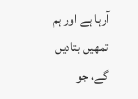آرہا ہے اور ہم تمھیں بتادیں گے، جو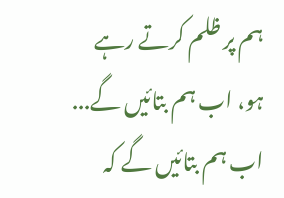ہم پر ظلم کرتے رہے ہو، اب ہم بتائیں گے... اب ہم بتائیں گے کہ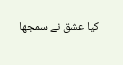کیا عشق نے سمجھا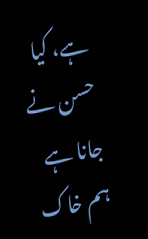ہے، کیا حسن نے جانا ہے
ہم خاک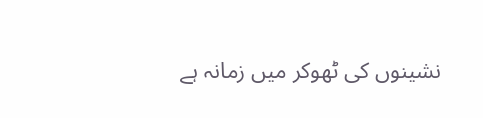نشینوں کی ٹھوکر میں زمانہ ہے